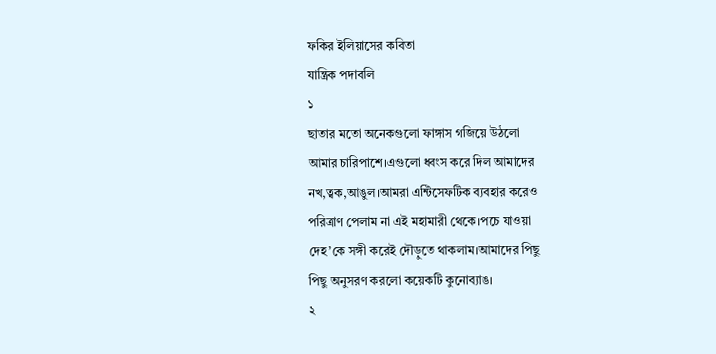ফকির ইলিয়াসের কবিতা
যান্ত্রিক পদাবলি
১
ছাতার মতো অনেকগুলো ফাঙ্গাস গজিয়ে উঠলো
আমার চারিপাশে।এগুলো ধ্বংস করে দিল আমাদের
নখ,ত্বক,আঙুল।আমরা এন্টিসেফটিক ব্যবহার করেও
পরিত্রাণ পেলাম না এই মহামারী থেকে।পচে যাওয়া
দেহ’কে সঙ্গী করেই দৌড়ুতে থাকলাম।আমাদের পিছু
পিছু অনুসরণ করলো কয়েকটি কুনোব্যাঙ।
২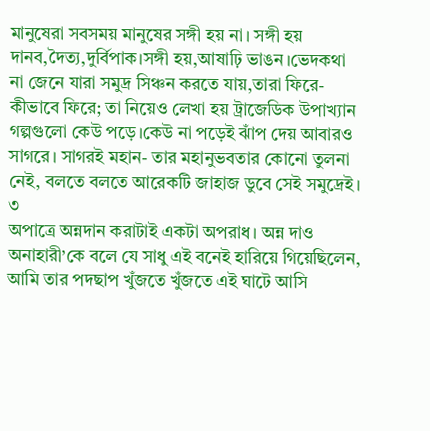মানুষেরা সবসময় মানুষের সঙ্গী হয় না। সঙ্গী হয়
দানব,দৈত্য,দুর্বিপাক।সঙ্গী হয়,আষাঢ়ি ভাঙন।ভেদকথা
না জেনে যারা সমুদ্র সিঞ্চন করতে যায়,তারা ফিরে-
কীভাবে ফিরে; তা নিয়েও লেখা হয় ট্রাজেডিক উপাখ্যান
গল্পগুলো কেউ পড়ে।কেউ না পড়েই ঝাঁপ দেয় আবারও
সাগরে। সাগরই মহান- তার মহানুভবতার কোনো তুলনা
নেই, বলতে বলতে আরেকটি জাহাজ ডুবে সেই সমুদ্রেই।
৩
অপাত্রে অন্নদান করাটাই একটা অপরাধ। অন্ন দাও
অনাহারী’কে বলে যে সাধু এই বনেই হারিয়ে গিয়েছিলেন,
আমি তার পদছাপ খুঁজতে খুঁজতে এই ঘাটে আসি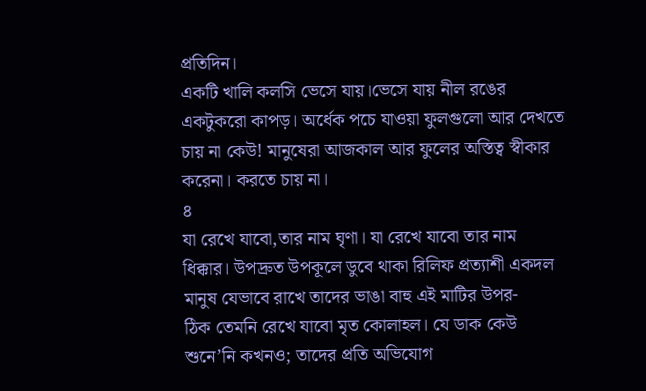প্রতিদিন।
একটি খালি কলসি ভেসে যায়।ভেসে যায় নীল রঙের
একটুকরো কাপড়। অর্ধেক পচে যাওয়া ফুলগুলো আর দেখতে
চায় না কেউ! মানুষেরা আজকাল আর ফুলের অস্তিত্ব স্বীকার
করেনা। করতে চায় না।
৪
যা রেখে যাবো,তার নাম ঘৃণা। যা রেখে যাবো তার নাম
ধিক্কার। উপদ্রুত উপকূলে ডুবে থাকা রিলিফ প্রত্যাশী একদল
মানুষ যেভাবে রাখে তাদের ভাঙা বাহু এই মাটির উপর-
ঠিক তেমনি রেখে যাবো মৃত কোলাহল। যে ডাক কেউ
শুনে’নি কখনও; তাদের প্রতি অভিযোগ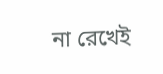না রেখেই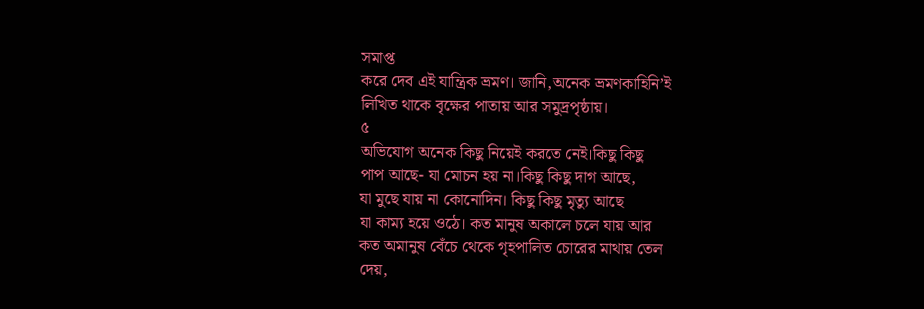সমাপ্ত
করে দেব এই যান্ত্রিক ভ্রমণ। জানি,অনেক ভ্রমণকাহিনি’ই
লিখিত থাকে বৃক্ষের পাতায় আর সমুদ্রপৃষ্ঠায়।
৫
অভিযোগ অনেক কিছু নিয়েই করতে নেই।কিছু কিছু
পাপ আছে- যা মোচন হয় না।কিছু কিছু দাগ আছে,
যা মুছে যায় না কোনোদিন। কিছু কিছু মৃত্যু আছে
যা কাম্য হয়ে ওঠে। কত মানুষ অকালে চলে যায় আর
কত অমানুষ বেঁচে থেকে গৃহপালিত চোরের মাথায় তেল
দেয়,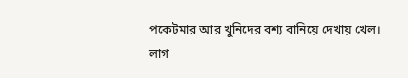পকেটমার আর খুনিদের বশ্য বানিয়ে দেখায় খেল।
লাগ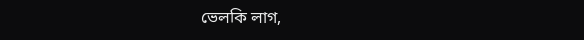ভেলকি লাগ,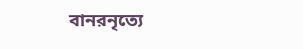বানরনৃত্যে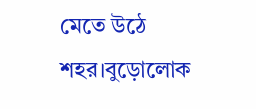মেতে উঠে শহর।বুড়োলোক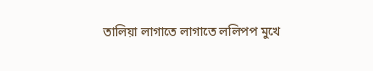তালিয়া লাগাতে লাগাতে ললিপপ মুখে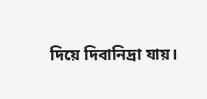দিয়ে দিবানিদ্রা যায়।